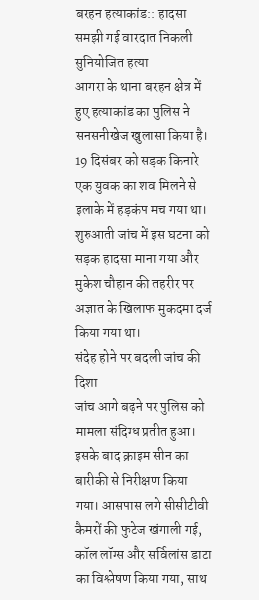बरहन हत्याकांड:: हादसा समझी गई वारदात निकली सुनियोजित हत्या
आगरा के थाना बरहन क्षेत्र में हुए हत्याकांड का पुलिस ने सनसनीखेज खुलासा किया है। 19 दिसंबर को सड़क किनारे एक युवक का शव मिलने से इलाके में हड़कंप मच गया था। शुरुआती जांच में इस घटना को सड़क हादसा माना गया और मुकेश चौहान की तहरीर पर अज्ञात के खिलाफ मुकदमा दर्ज किया गया था।
संदेह होने पर बदली जांच की दिशा
जांच आगे बढ़ने पर पुलिस को मामला संदिग्ध प्रतीत हुआ। इसके बाद क्राइम सीन का बारीकी से निरीक्षण किया गया। आसपास लगे सीसीटीवी कैमरों की फुटेज खंगाली गई, कॉल लॉग्स और सर्विलांस डाटा का विश्लेषण किया गया, साथ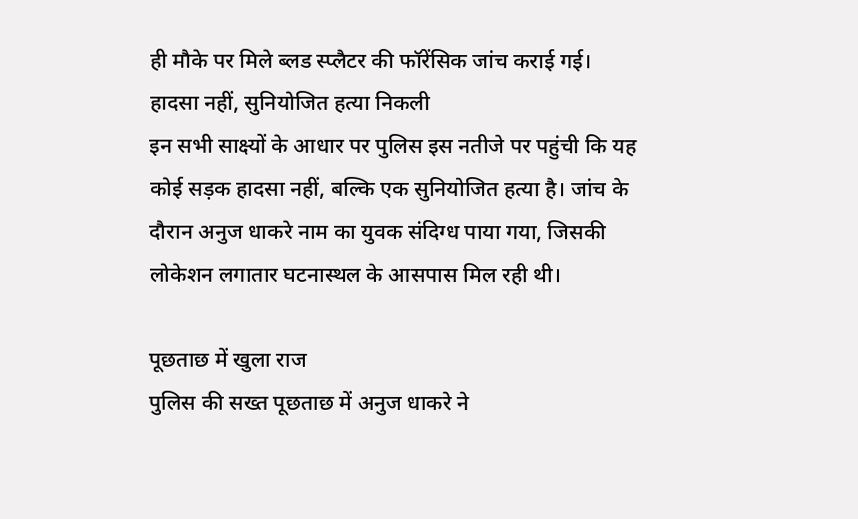ही मौके पर मिले ब्लड स्प्लैटर की फॉरेंसिक जांच कराई गई।
हादसा नहीं, सुनियोजित हत्या निकली
इन सभी साक्ष्यों के आधार पर पुलिस इस नतीजे पर पहुंची कि यह कोई सड़क हादसा नहीं, बल्कि एक सुनियोजित हत्या है। जांच के दौरान अनुज धाकरे नाम का युवक संदिग्ध पाया गया, जिसकी लोकेशन लगातार घटनास्थल के आसपास मिल रही थी।

पूछताछ में खुला राज
पुलिस की सख्त पूछताछ में अनुज धाकरे ने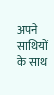अपने साथियों के साथ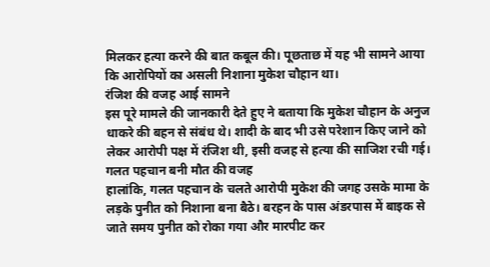मिलकर हत्या करने की बात कबूल की। पूछताछ में यह भी सामने आया कि आरोपियों का असली निशाना मुकेश चौहान था।
रंजिश की वजह आई सामने
इस पूरे मामले की जानकारी देते हुए ने बताया कि मुकेश चौहान के अनुज धाकरे की बहन से संबंध थे। शादी के बाद भी उसे परेशान किए जाने को लेकर आरोपी पक्ष में रंजिश थी, इसी वजह से हत्या की साजिश रची गई।
गलत पहचान बनी मौत की वजह
हालांकि, गलत पहचान के चलते आरोपी मुकेश की जगह उसके मामा के लड़के पुनीत को निशाना बना बैठे। बरहन के पास अंडरपास में बाइक से जाते समय पुनीत को रोका गया और मारपीट कर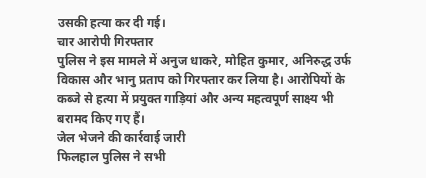उसकी हत्या कर दी गई।
चार आरोपी गिरफ्तार
पुलिस ने इस मामले में अनुज धाकरे, मोहित कुमार, अनिरुद्ध उर्फ विकास और भानु प्रताप को गिरफ्तार कर लिया है। आरोपियों के कब्जे से हत्या में प्रयुक्त गाड़ियां और अन्य महत्वपूर्ण साक्ष्य भी बरामद किए गए हैं।
जेल भेजने की कार्रवाई जारी
फिलहाल पुलिस ने सभी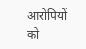आरोपियों को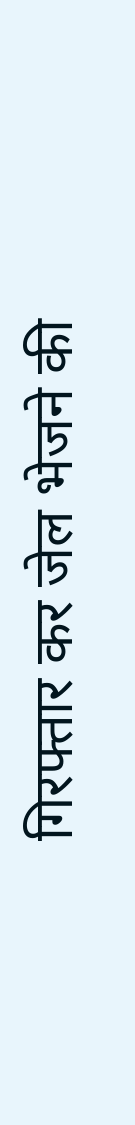गिरफ्तार कर जेल भेजने की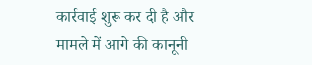कार्रवाई शुरू कर दी है और मामले में आगे की कानूनी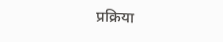प्रक्रिया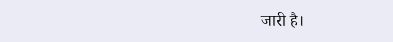जारी है।